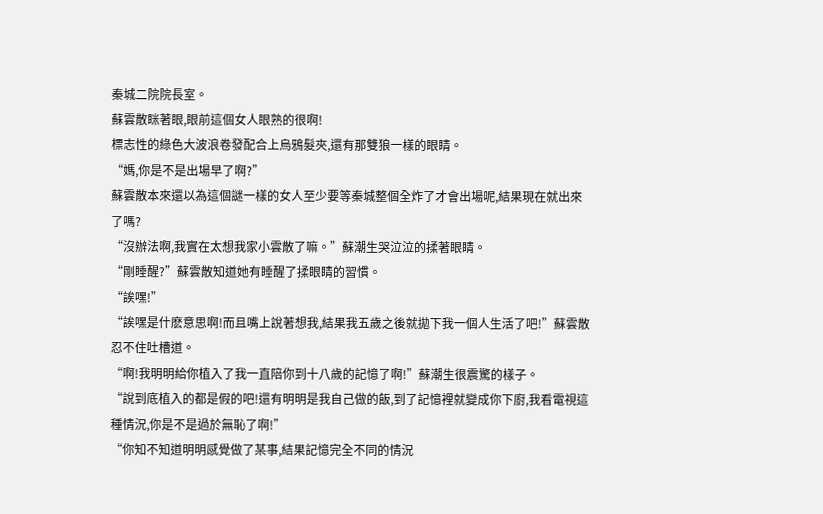秦城二院院長室。
蘇雲散眯著眼,眼前這個女人眼熟的很啊!
標志性的綠色大波浪卷發配合上烏鴉髮夾,還有那雙狼一樣的眼睛。
“媽,你是不是出場早了啊?”
蘇雲散本來還以為這個謎一樣的女人至少要等秦城整個全炸了才會出場呢,結果現在就出來了嗎?
“沒辦法啊,我實在太想我家小雲散了嘛。”蘇潮生哭泣泣的揉著眼睛。
“剛睡醒?”蘇雲散知道她有睡醒了揉眼睛的習慣。
“誒嘿!”
“誒嘿是什麽意思啊!而且嘴上說著想我,結果我五歲之後就拋下我一個人生活了吧!”蘇雲散忍不住吐槽道。
“啊!我明明給你植入了我一直陪你到十八歲的記憶了啊!”蘇潮生很震驚的樣子。
“說到底植入的都是假的吧!還有明明是我自己做的飯,到了記憶裡就變成你下廚,我看電視這種情況,你是不是過於無恥了啊!”
“你知不知道明明感覺做了某事,結果記憶完全不同的情況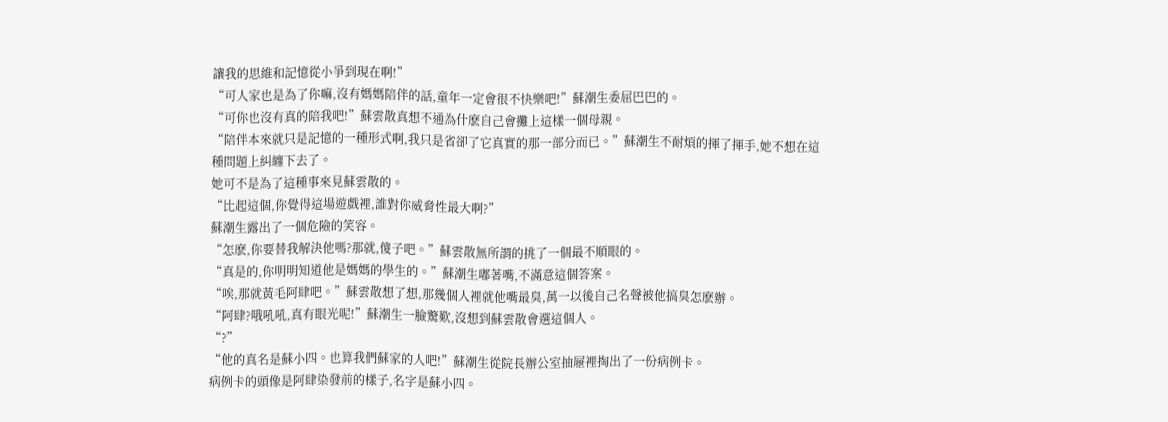讓我的思維和記憶從小爭到現在啊!”
“可人家也是為了你嘛,沒有媽媽陪伴的話,童年一定會很不快樂吧!”蘇潮生委屈巴巴的。
“可你也沒有真的陪我吧!”蘇雲散真想不通為什麽自己會攤上這樣一個母親。
“陪伴本來就只是記憶的一種形式啊,我只是省卻了它真實的那一部分而已。”蘇潮生不耐煩的揮了揮手,她不想在這種問題上糾纏下去了。
她可不是為了這種事來見蘇雲散的。
“比起這個,你覺得這場遊戲裡,誰對你威脅性最大啊?”
蘇潮生露出了一個危險的笑容。
“怎麽,你要替我解決他嗎?那就,傻子吧。”蘇雲散無所謂的挑了一個最不順眼的。
“真是的,你明明知道他是媽媽的學生的。”蘇潮生嘟著嘴,不滿意這個答案。
“唉,那就黃毛阿肆吧。”蘇雲散想了想,那幾個人裡就他嘴最臭,萬一以後自己名聲被他搞臭怎麽辦。
“阿肆?哦吼吼,真有眼光呢!”蘇潮生一臉驚歎,沒想到蘇雲散會選這個人。
“?”
“他的真名是蘇小四。也算我們蘇家的人吧!”蘇潮生從院長辦公室抽屜裡掏出了一份病例卡。
病例卡的頭像是阿肆染發前的樣子,名字是蘇小四。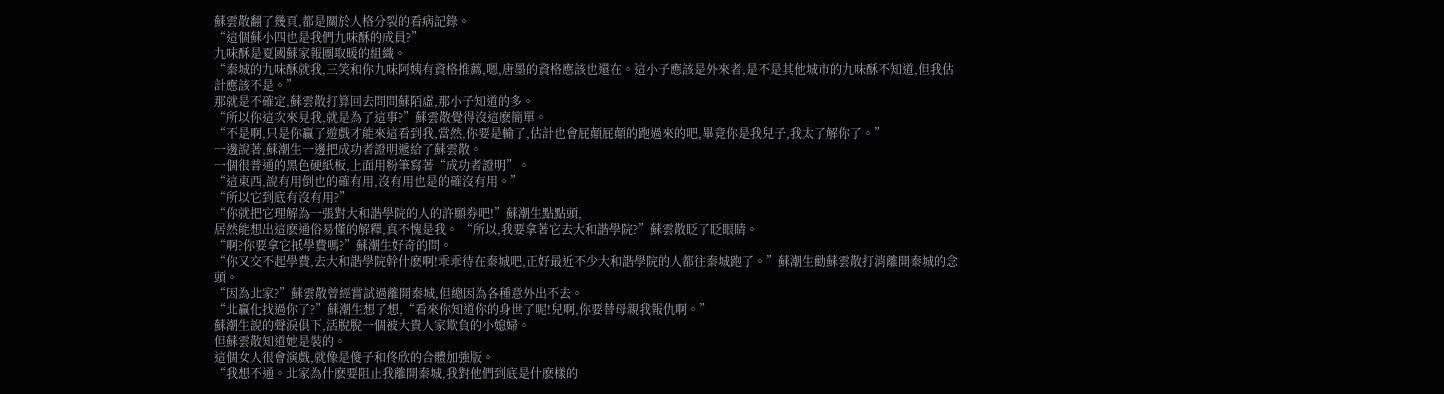蘇雲散翻了幾頁,都是關於人格分裂的看病記錄。
“這個蘇小四也是我們九味酥的成員?”
九味酥是夏國蘇家報團取暖的組織。
“秦城的九味酥就我,三笑和你九味阿姨有資格推薦,嗯,唐墨的資格應該也還在。這小子應該是外來者,是不是其他城市的九味酥不知道,但我估計應該不是。”
那就是不確定,蘇雲散打算回去問問蘇陌虛,那小子知道的多。
“所以你這次來見我,就是為了這事?”蘇雲散覺得沒這麽簡單。
“不是啊,只是你贏了遊戲才能來這看到我,當然,你要是輸了,估計也會屁顛屁顛的跑過來的吧,畢竟你是我兒子,我太了解你了。”
一邊說著,蘇潮生一邊把成功者證明遞給了蘇雲散。
一個很普通的黑色硬紙板,上面用粉筆寫著“成功者證明”。
“這東西,說有用倒也的確有用,沒有用也是的確沒有用。”
“所以它到底有沒有用?”
“你就把它理解為一張對大和諧學院的人的許願券吧!”蘇潮生點點頭,
居然能想出這麽通俗易懂的解釋,真不愧是我。 “所以,我要拿著它去大和諧學院?”蘇雲散眨了眨眼睛。
“啊?你要拿它抵學費嗎?”蘇潮生好奇的問。
“你又交不起學費,去大和諧學院幹什麽啊!乖乖待在秦城吧,正好最近不少大和諧學院的人都往秦城跑了。”蘇潮生勸蘇雲散打消離開秦城的念頭。
“因為北家?”蘇雲散曾經嘗試過離開秦城,但總因為各種意外出不去。
“北贏化找過你了?”蘇潮生想了想,“看來你知道你的身世了呢!兒啊,你要替母親我報仇啊。”
蘇潮生說的聲淚俱下,活脫脫一個被大貴人家欺負的小媳婦。
但蘇雲散知道她是裝的。
這個女人很會演戲,就像是傻子和佟欣的合體加強版。
“我想不通。北家為什麽要阻止我離開秦城,我對他們到底是什麽樣的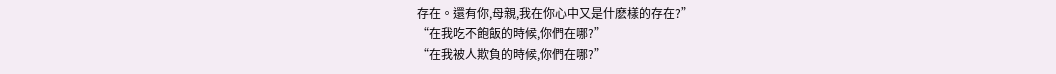存在。還有你,母親,我在你心中又是什麽樣的存在?”
“在我吃不飽飯的時候,你們在哪?”
“在我被人欺負的時候,你們在哪?”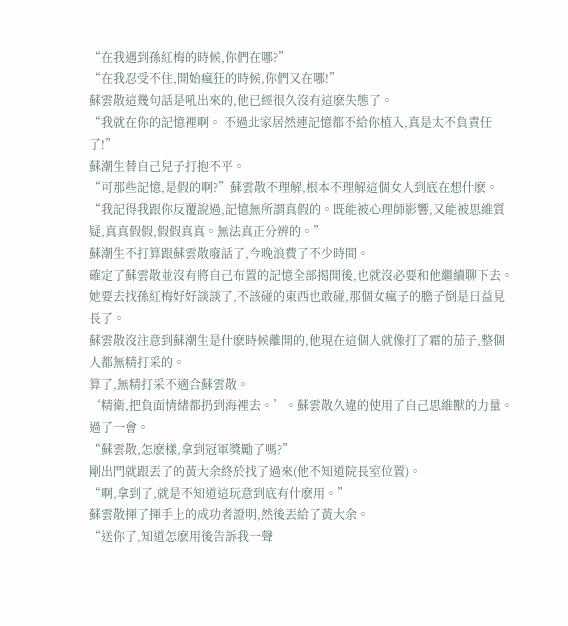“在我遇到孫紅梅的時候,你們在哪?”
“在我忍受不住,開始瘋狂的時候,你們又在哪!”
蘇雲散這幾句話是吼出來的,他已經很久沒有這麽失態了。
“我就在你的記憶裡啊。 不過北家居然連記憶都不給你植入,真是太不負責任了!”
蘇潮生替自己兒子打抱不平。
“可那些記憶,是假的啊?”蘇雲散不理解,根本不理解這個女人到底在想什麽。
“我記得我跟你反覆說過,記憶無所謂真假的。既能被心理師影響,又能被思維質疑,真真假假,假假真真。無法真正分辨的。”
蘇潮生不打算跟蘇雲散廢話了,今晚浪費了不少時間。
確定了蘇雲散並沒有將自己布置的記憶全部揭開後,也就沒必要和他繼續聊下去。
她要去找孫紅梅好好談談了,不該碰的東西也敢碰,那個女瘋子的膽子倒是日益見長了。
蘇雲散沒注意到蘇潮生是什麽時候離開的,他現在這個人就像打了霜的茄子,整個人都無精打采的。
算了,無精打采不適合蘇雲散。
‘精衛,把負面情緒都扔到海裡去。’。蘇雲散久違的使用了自己思維獸的力量。
過了一會。
“蘇雲散,怎麽樣,拿到冠軍獎勵了嗎?”
剛出門就跟丟了的黃大余終於找了過來(他不知道院長室位置)。
“啊,拿到了,就是不知道這玩意到底有什麽用。”
蘇雲散揮了揮手上的成功者證明,然後丟給了黃大余。
“送你了,知道怎麽用後告訴我一聲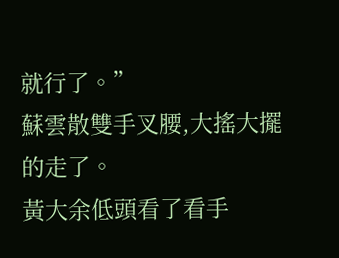就行了。”
蘇雲散雙手叉腰,大搖大擺的走了。
黃大余低頭看了看手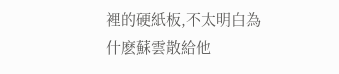裡的硬紙板,不太明白為什麽蘇雲散給他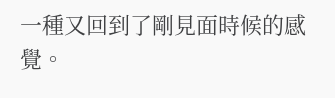一種又回到了剛見面時候的感覺。